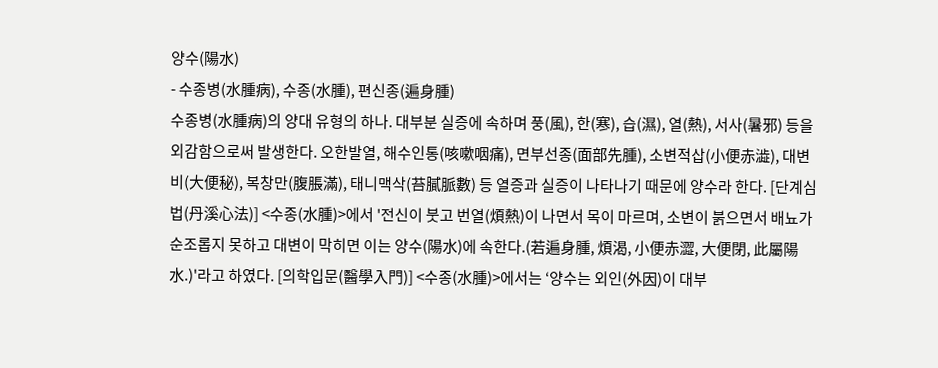양수(陽水)
- 수종병(水腫病), 수종(水腫), 편신종(遍身腫)
수종병(水腫病)의 양대 유형의 하나. 대부분 실증에 속하며 풍(風), 한(寒), 습(濕), 열(熱), 서사(暑邪) 등을 외감함으로써 발생한다. 오한발열, 해수인통(咳嗽咽痛), 면부선종(面部先腫), 소변적삽(小便赤澁), 대변비(大便秘), 복창만(腹脹滿), 태니맥삭(苔膩脈數) 등 열증과 실증이 나타나기 때문에 양수라 한다. [단계심법(丹溪心法)] <수종(水腫)>에서 '전신이 붓고 번열(煩熱)이 나면서 목이 마르며, 소변이 붉으면서 배뇨가 순조롭지 못하고 대변이 막히면 이는 양수(陽水)에 속한다.(若遍身腫, 煩渴, 小便赤澀, 大便閉, 此屬陽水.)'라고 하였다. [의학입문(醫學入門)] <수종(水腫)>에서는 ‘양수는 외인(外因)이 대부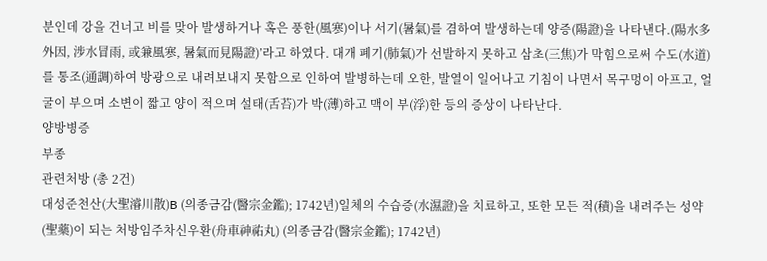분인데 강을 건너고 비를 맞아 발생하거나 혹은 풍한(風寒)이나 서기(暑氣)를 겸하여 발생하는데 양증(陽證)을 나타낸다.(陽水多外因, 涉水冒雨, 或兼風寒, 暑氣而見陽證)’라고 하였다. 대개 폐기(肺氣)가 선발하지 못하고 삼초(三焦)가 막힘으로써 수도(水道)를 통조(通調)하여 방광으로 내려보내지 못함으로 인하여 발병하는데 오한, 발열이 일어나고 기침이 나면서 목구멍이 아프고, 얼굴이 부으며 소변이 짧고 양이 적으며 설태(舌苔)가 박(薄)하고 맥이 부(浮)한 등의 증상이 나타난다.
양방병증
부종
관련처방 (총 2건)
대성준천산(大聖濬川散)B (의종금감(醫宗金鑑); 1742년)일체의 수습증(水濕證)을 치료하고, 또한 모든 적(積)을 내려주는 성약(聖藥)이 되는 처방임주차신우환(舟車神祐丸) (의종금감(醫宗金鑑); 1742년)